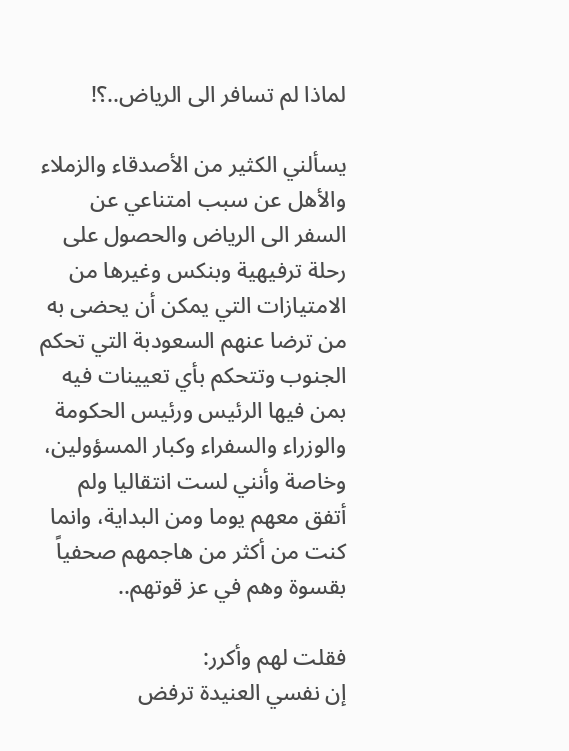لماذا لم تسافر الى الرياض..؟!

يسألني الكثير من الأصدقاء والزملاء والأهل عن سبب امتناعي عن السفر الى الرياض والحصول على رحلة ترفيهية وبنكس وغيرها من الامتيازات التي يمكن أن يحضى به من ترضا عنهم السعودبة التي تحكم الجنوب وتتحكم بأي تعيينات فيه بمن فيها الرئيس ورئيس الحكومة والوزراء والسفراء وكبار المسؤولين،
وخاصة وأنني لست انتقاليا ولم أتفق معهم يوما ومن البداية، وانما كنت من أكثر من هاجمهم صحفياً بقسوة وهم في عز قوتهم..

فقلت لهم وأكرر:
إن نفسي العنيدة ترفض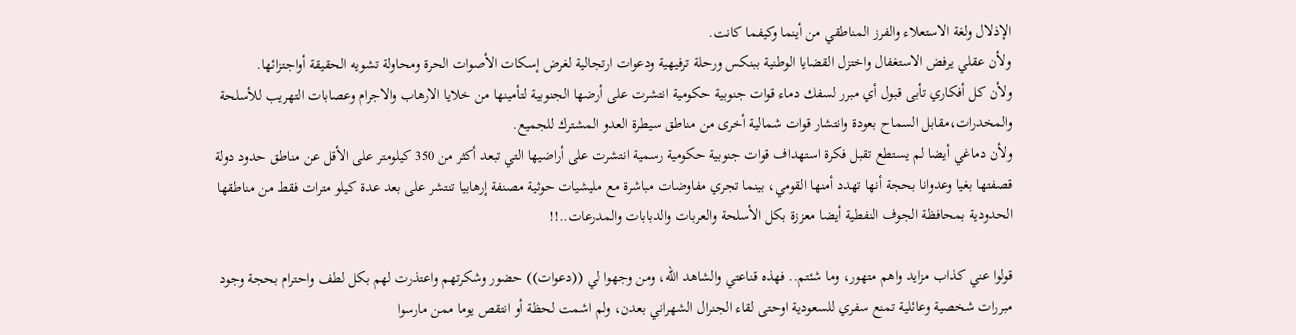الإذلال ولغة الاستعلاء والفرز المناطقي من أينما وكيفما كانت.
ولأن عقلي يرفض الاستغفال واختزل القضايا الوطنية ببنكس ورحلة ترفيهية ودعوات ارتجالية لغرض إسكات الأصوات الحرة ومحاولة تشويه الحقيقة أواجتزائها.
ولأن كل أفكاري تأبى قبول أي مبرر لسفك دماء قوات جنوبية حكومية انتشرت على أرضها الجنوبية لتأمينها من خلايا الارهاب والاجرام وعصابات التهريب للأسلحة والمخدرات،مقابل السماح بعودة وانتشار قوات شمالية أخرى من مناطق سيطرة العدو المشترك للجميع.
ولأن دماغي أيضا لم يستطع تقبل فكرة استهداف قوات جنوبية حكومية رسمية انتشرت على أراضيها التي تبعد أكثر من 350 كيلومتر على الأقل عن مناطق حدود دولة قصفتها بغيا وعدوانا بحجة أنها تهدد أمنها القومي، بينما تجري مفاوضات مباشرة مع مليشيات حوثية مصنفة إرهابيا تنتشر على بعد عدة كيلو مترات فقط من مناطقها الحدودية بمحافظة الجوف النفطية أيضا معززة بكل الأسلحة والعربات والدبابات والمدرعات..!!

قولوا عني كذاب مزايد واهم متهور، وما شئتم.. فهذه قناعتي والشاهد الله، ومن وجهوا لي ((دعوات)) حضور وشكرتهم واعتذرت لهم بكل لطف واحترام بحجة وجود مبررات شخصية وعائلية تمنع سفري للسعودية اوحتى لقاء الجنرال الشهراني بعدن، ولم اشمت لحظة أو انتقص يوما ممن مارسوا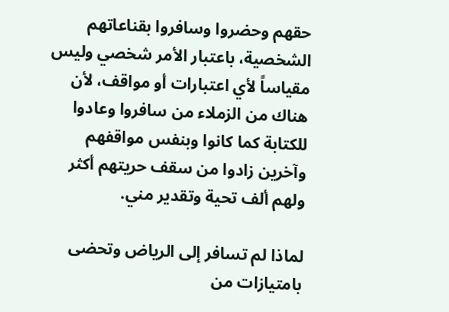حقهم وحضروا وسافروا بقناعاتهم الشخصية، باعتبار الأمر شخصي وليس مقياساً لأي اعتبارات أو مواقف، لأن هناك من الزملاء من سافروا وعادوا للكتابة كما كانوا وبنفس مواقفهم وآخرين زادوا من سقف حريتهم أكثر ولهم ألف تحية وتقدير مني.

لماذا لم تسافر إلى الرياض وتحضى بامتيازات من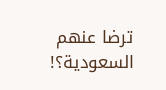ترضا عنهم السعودية؟!